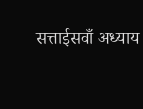सत्ताईसवाँ अध्याय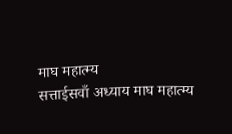माघ महात्म्य
सत्ताईसवाँ अध्याय माघ महात्म्य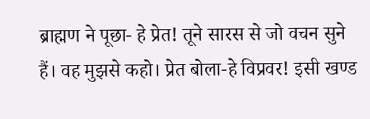ब्राह्मण ने पूछा- हे प्रेत! तूने सारस से जो वचन सुने हैं। वह मुझसे कहो। प्रेत बोला-हे विप्रवर! इसी खण्ड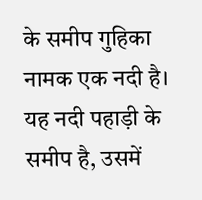के समीप गुहिका नामक एक नदी है। यह नदी पहाड़ी के समीप है, उसमें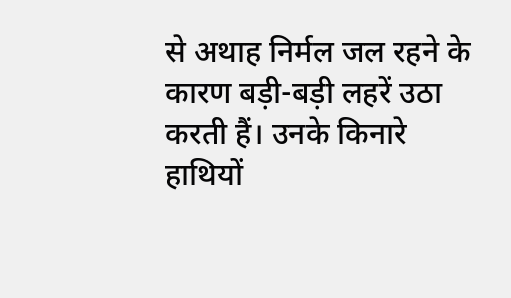से अथाह निर्मल जल रहने के कारण बड़ी-बड़ी लहरें उठा करती हैं। उनके किनारे हाथियों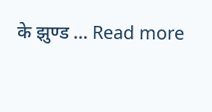के झुण्ड … Read more